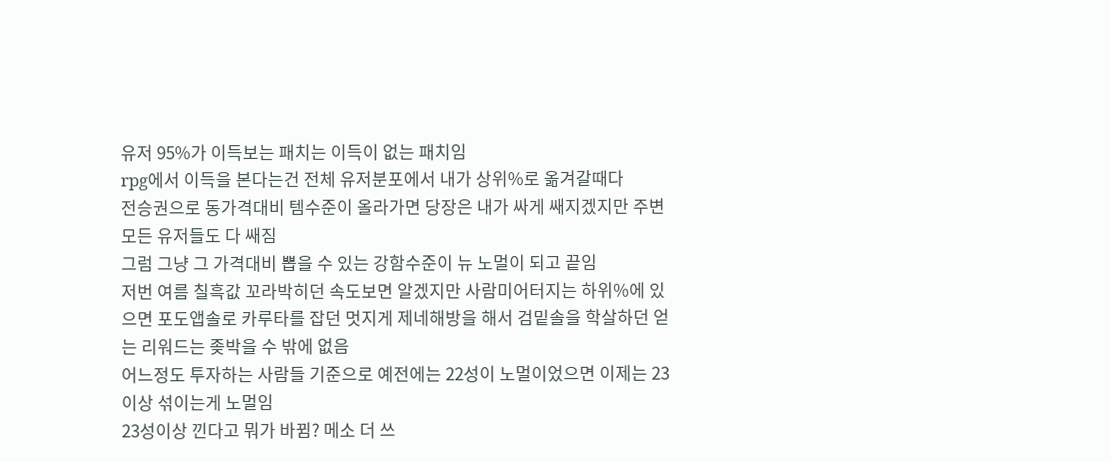유저 95%가 이득보는 패치는 이득이 없는 패치임
rpg에서 이득을 본다는건 전체 유저분포에서 내가 상위%로 옮겨갈때다
전승권으로 동가격대비 템수준이 올라가면 당장은 내가 싸게 쌔지겠지만 주변 모든 유저들도 다 쌔짐
그럼 그냥 그 가격대비 뽑을 수 있는 강함수준이 뉴 노멀이 되고 끝임
저번 여름 칠흑값 꼬라박히던 속도보면 알겠지만 사람미어터지는 하위%에 있으면 포도앱솔로 카루타를 잡던 멋지게 제네해방을 해서 검밑솔을 학살하던 얻는 리워드는 좆박을 수 밖에 없음
어느정도 투자하는 사람들 기준으로 예전에는 22성이 노멀이었으면 이제는 23이상 섞이는게 노멀임
23성이상 낀다고 뭐가 바뀜? 메소 더 쓰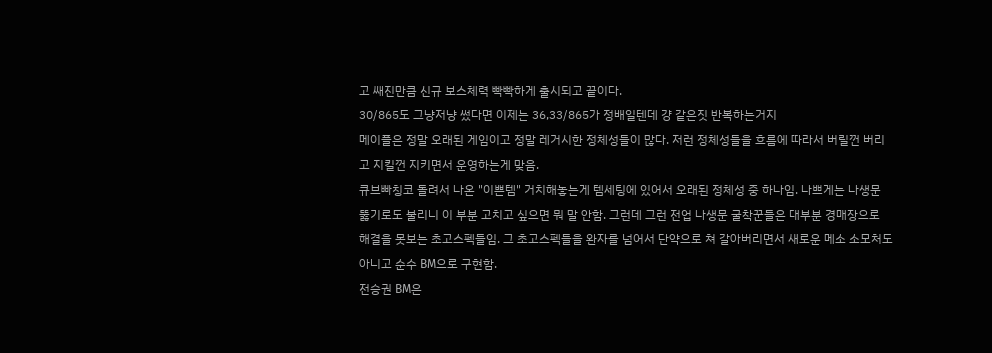고 쌔진만큼 신규 보스체력 빡빡하게 출시되고 끝이다.
30/865도 그냥저냥 썼다면 이제는 36,33/865가 정배일텐데 걍 같은짓 반복하는거지
메이플은 정말 오래된 게임이고 정말 레거시한 정체성들이 많다. 저런 정체성들을 흐름에 따라서 버릴껀 버리고 지킬껀 지키면서 운영하는게 맞음.
큐브빠칭코 돌려서 나온 "이쁜템" 거치해놓는게 템세팅에 있어서 오래된 정체성 중 하나임. 나쁘게는 나생문 뚫기로도 불리니 이 부분 고치고 싶으면 뭐 말 안함. 그런데 그런 전업 나생문 굴착꾼들은 대부분 경매장으로 해결을 못보는 초고스펙들임. 그 초고스펙들을 완자를 넘어서 단약으로 쳐 갈아버리면서 새로운 메소 소모처도 아니고 순수 BM으로 구현함.
전승권 BM은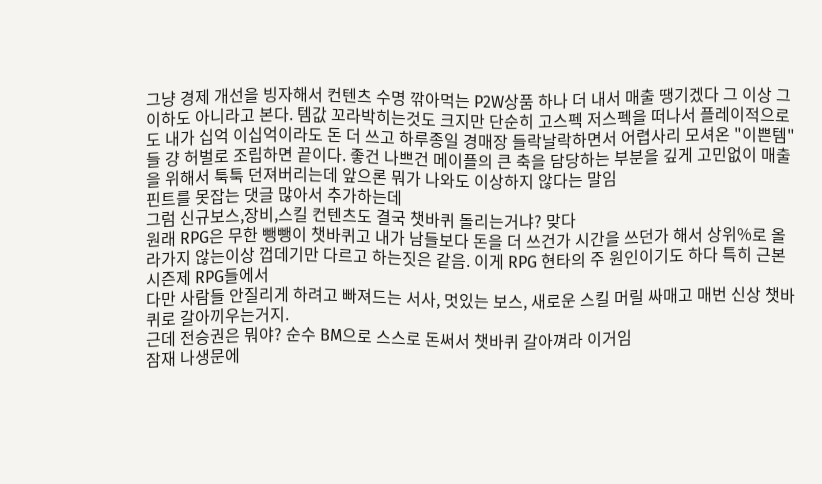그냥 경제 개선을 빙자해서 컨텐츠 수명 깎아먹는 P2W상품 하나 더 내서 매출 땡기겠다 그 이상 그 이하도 아니라고 본다. 템값 꼬라박히는것도 크지만 단순히 고스펙 저스펙을 떠나서 플레이적으로도 내가 십억 이십억이라도 돈 더 쓰고 하루종일 경매장 들락날락하면서 어렵사리 모셔온 "이쁜템"들 걍 허벌로 조립하면 끝이다. 좋건 나쁘건 메이플의 큰 축을 담당하는 부분을 깊게 고민없이 매출을 위해서 툭툭 던져버리는데 앞으론 뭐가 나와도 이상하지 않다는 말임
핀트를 못잡는 댓글 많아서 추가하는데
그럼 신규보스,장비,스킬 컨텐츠도 결국 챗바퀴 돌리는거냐? 맞다
원래 RPG은 무한 뺑뺑이 챗바퀴고 내가 남들보다 돈을 더 쓰건가 시간을 쓰던가 해서 상위%로 올라가지 않는이상 껍데기만 다르고 하는짓은 같음. 이게 RPG 현타의 주 원인이기도 하다 특히 근본 시즌제 RPG들에서
다만 사람들 안질리게 하려고 빠져드는 서사, 멋있는 보스, 새로운 스킬 머릴 싸매고 매번 신상 챗바퀴로 갈아끼우는거지.
근데 전승권은 뭐야? 순수 BM으로 스스로 돈써서 챗바퀴 갈아껴라 이거임
잠재 나생문에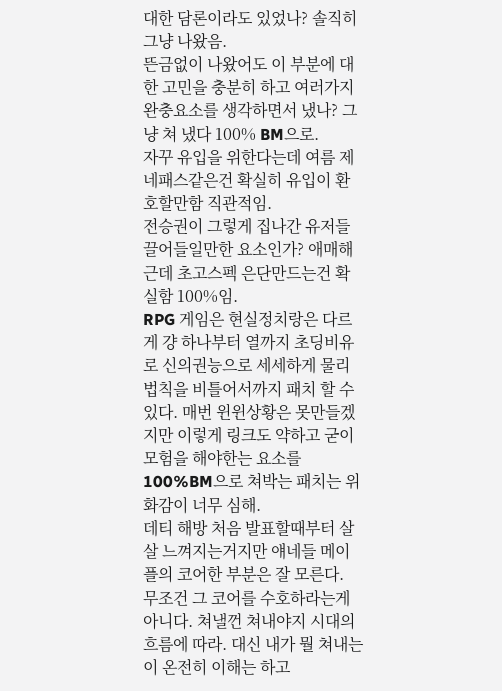대한 담론이라도 있었나? 솔직히 그냥 나왔음.
뜬금없이 나왔어도 이 부분에 대한 고민을 충분히 하고 여러가지 완충요소를 생각하면서 냈나? 그냥 쳐 냈다 100% BM으로.
자꾸 유입을 위한다는데 여름 제네패스같은건 확실히 유입이 환호할만함 직관적임.
전승권이 그렇게 집나간 유저들 끌어들일만한 요소인가? 애매해
근데 초고스펙 은단만드는건 확실함 100%임.
RPG 게임은 현실정치랑은 다르게 걍 하나부터 열까지 초딩비유로 신의권능으로 세세하게 물리법칙을 비틀어서까지 패치 할 수 있다. 매번 윈윈상황은 못만들겠지만 이렇게 링크도 약하고 굳이 모험을 해야한는 요소를 100%BM으로 쳐박는 패치는 위화감이 너무 심해.
데티 해방 처음 발표할때부터 살살 느껴지는거지만 얘네들 메이플의 코어한 부분은 잘 모른다.
무조건 그 코어를 수호하라는게 아니다. 쳐낼껀 쳐내야지 시대의 흐름에 따라. 대신 내가 뭘 쳐내는이 온전히 이해는 하고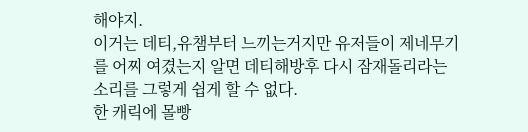해야지.
이거는 데티,유챔부터 느끼는거지만 유저들이 제네무기를 어찌 여겼는지 알면 데티해방후 다시 잠재돌리라는 소리를 그렇게 쉽게 할 수 없다.
한 캐릭에 몰빵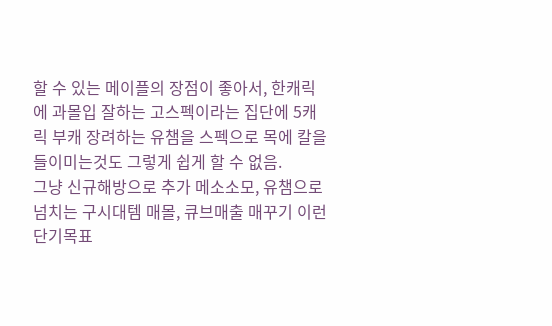할 수 있는 메이플의 장점이 좋아서, 한캐릭에 과몰입 잘하는 고스펙이라는 집단에 5캐릭 부캐 장려하는 유챔을 스펙으로 목에 칼을 들이미는것도 그렇게 쉽게 할 수 없음.
그냥 신규해방으로 추가 메소소모, 유챔으로 넘치는 구시대템 매몰, 큐브매출 매꾸기 이런 단기목표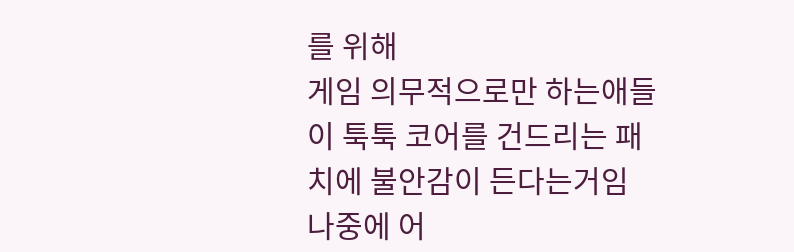를 위해
게임 의무적으로만 하는애들이 툭툭 코어를 건드리는 패치에 불안감이 든다는거임 나중에 어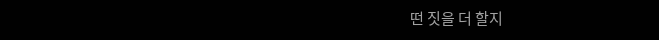떤 짓을 더 할지